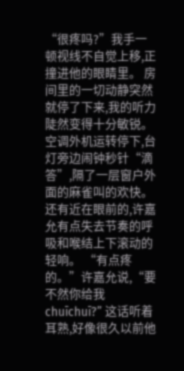“很疼吗?”我手一顿视线不自觉上移,正撞进他的眼睛里。 房间里的一切动静突然就停了下来,我的听力陡然变得十分敏锐。空调外机运转停下,台灯旁边闹钟秒针“滴答”,隔了一层窗户外面的麻雀叫的欢快。还有近在眼前的,许嘉允有点失去节奏的呼吸和喉结上下滚动的轻响。 “有点疼的。”许嘉允说,“要不然你给我chuīchuī?” 这话听着耳熟,好像很久以前他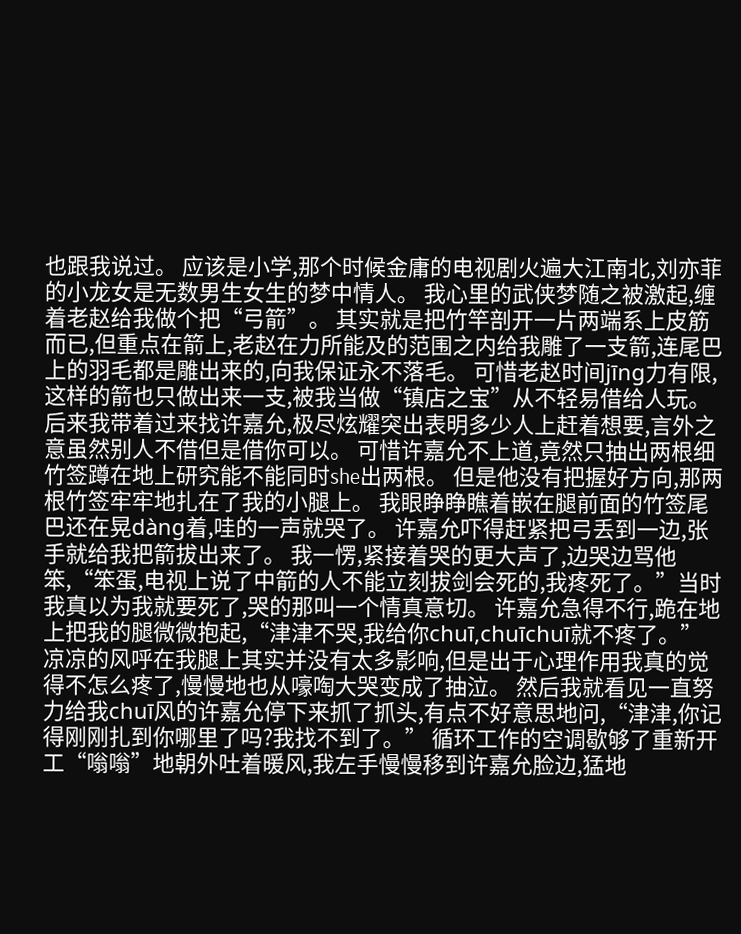也跟我说过。 应该是小学,那个时候金庸的电视剧火遍大江南北,刘亦菲的小龙女是无数男生女生的梦中情人。 我心里的武侠梦随之被激起,缠着老赵给我做个把“弓箭”。 其实就是把竹竿剖开一片两端系上皮筋而已,但重点在箭上,老赵在力所能及的范围之内给我雕了一支箭,连尾巴上的羽毛都是雕出来的,向我保证永不落毛。 可惜老赵时间jīng力有限,这样的箭也只做出来一支,被我当做“镇店之宝”从不轻易借给人玩。 后来我带着过来找许嘉允,极尽炫耀突出表明多少人上赶着想要,言外之意虽然别人不借但是借你可以。 可惜许嘉允不上道,竟然只抽出两根细竹签蹲在地上研究能不能同时she出两根。 但是他没有把握好方向,那两根竹签牢牢地扎在了我的小腿上。 我眼睁睁瞧着嵌在腿前面的竹签尾巴还在晃dàng着,哇的一声就哭了。 许嘉允吓得赶紧把弓丢到一边,张手就给我把箭拔出来了。 我一愣,紧接着哭的更大声了,边哭边骂他笨,“笨蛋,电视上说了中箭的人不能立刻拔剑会死的,我疼死了。”当时我真以为我就要死了,哭的那叫一个情真意切。 许嘉允急得不行,跪在地上把我的腿微微抱起,“津津不哭,我给你chuī,chuīchuī就不疼了。” 凉凉的风呼在我腿上其实并没有太多影响,但是出于心理作用我真的觉得不怎么疼了,慢慢地也从嚎啕大哭变成了抽泣。 然后我就看见一直努力给我chuī风的许嘉允停下来抓了抓头,有点不好意思地问,“津津,你记得刚刚扎到你哪里了吗?我找不到了。” 循环工作的空调歇够了重新开工“嗡嗡”地朝外吐着暖风,我左手慢慢移到许嘉允脸边,猛地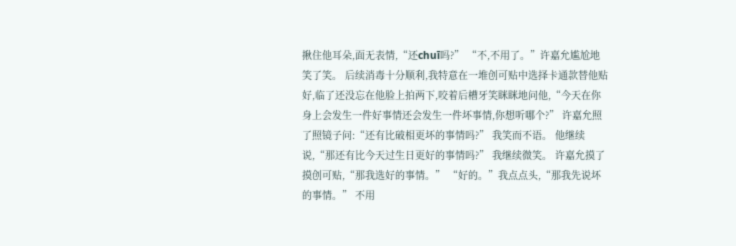揪住他耳朵,面无表情,“还chuī吗?” “不,不用了。”许嘉允尴尬地笑了笑。 后续消毒十分顺利,我特意在一堆创可贴中选择卡通款替他贴好,临了还没忘在他脸上拍两下,咬着后槽牙笑眯眯地问他,“今天在你身上会发生一件好事情还会发生一件坏事情,你想听哪个?” 许嘉允照了照镜子问:“还有比破相更坏的事情吗?” 我笑而不语。 他继续说,“那还有比今天过生日更好的事情吗?” 我继续微笑。 许嘉允摸了摸创可贴,“那我选好的事情。” “好的。”我点点头,“那我先说坏的事情。” 不用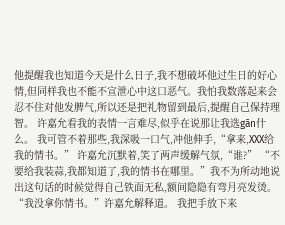他提醒我也知道今天是什么日子,我不想破坏他过生日的好心情,但同样我也不能不宣泄心中这口恶气。我怕我数落起来会忍不住对他发脾气,所以还是把礼物留到最后,提醒自己保持理智。 许嘉允看我的表情一言难尽,似乎在说那让我选gān什么。 我可管不着那些,我深吸一口气,冲他伸手,“拿来,XXX给我的情书。” 许嘉允沉默着,笑了两声缓解气氛,“谁?” “不要给我装蒜,我都知道了,我的情书在哪里。”我不为所动地说出这句话的时候觉得自己铁面无私,额间隐隐有弯月亮发烫。 “我没拿你情书。”许嘉允解释道。 我把手放下来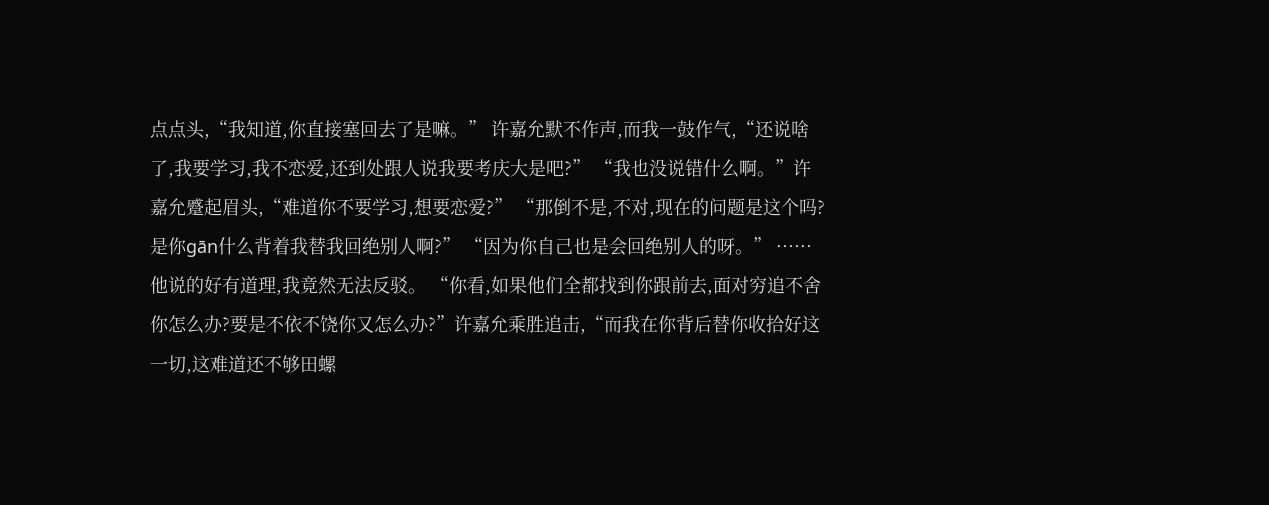点点头,“我知道,你直接塞回去了是嘛。” 许嘉允默不作声,而我一鼓作气,“还说啥了,我要学习,我不恋爱,还到处跟人说我要考庆大是吧?” “我也没说错什么啊。”许嘉允蹙起眉头,“难道你不要学习,想要恋爱?” “那倒不是,不对,现在的问题是这个吗?是你gān什么背着我替我回绝别人啊?” “因为你自己也是会回绝别人的呀。” ······ 他说的好有道理,我竟然无法反驳。 “你看,如果他们全都找到你跟前去,面对穷追不舍你怎么办?要是不依不饶你又怎么办?”许嘉允乘胜追击,“而我在你背后替你收拾好这一切,这难道还不够田螺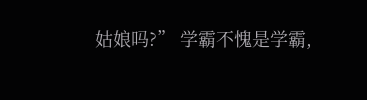姑娘吗?” 学霸不愧是学霸,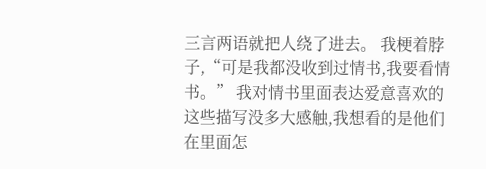三言两语就把人绕了进去。 我梗着脖子,“可是我都没收到过情书,我要看情书。” 我对情书里面表达爱意喜欢的这些描写没多大感触,我想看的是他们在里面怎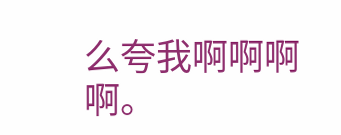么夸我啊啊啊啊。